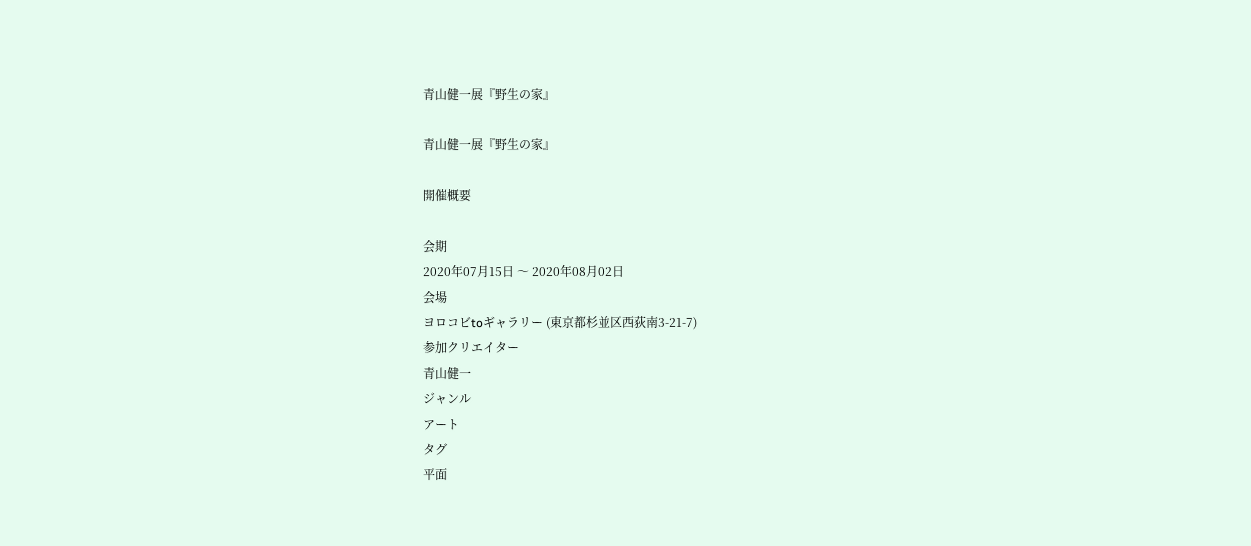青山健一展『野生の家』

青山健一展『野生の家』

開催概要

会期
2020年07月15日 〜 2020年08月02日
会場
ヨロコビtoギャラリー (東京都杉並区西荻南3-21-7)
参加クリエイター
青山健一
ジャンル
アート
タグ
平面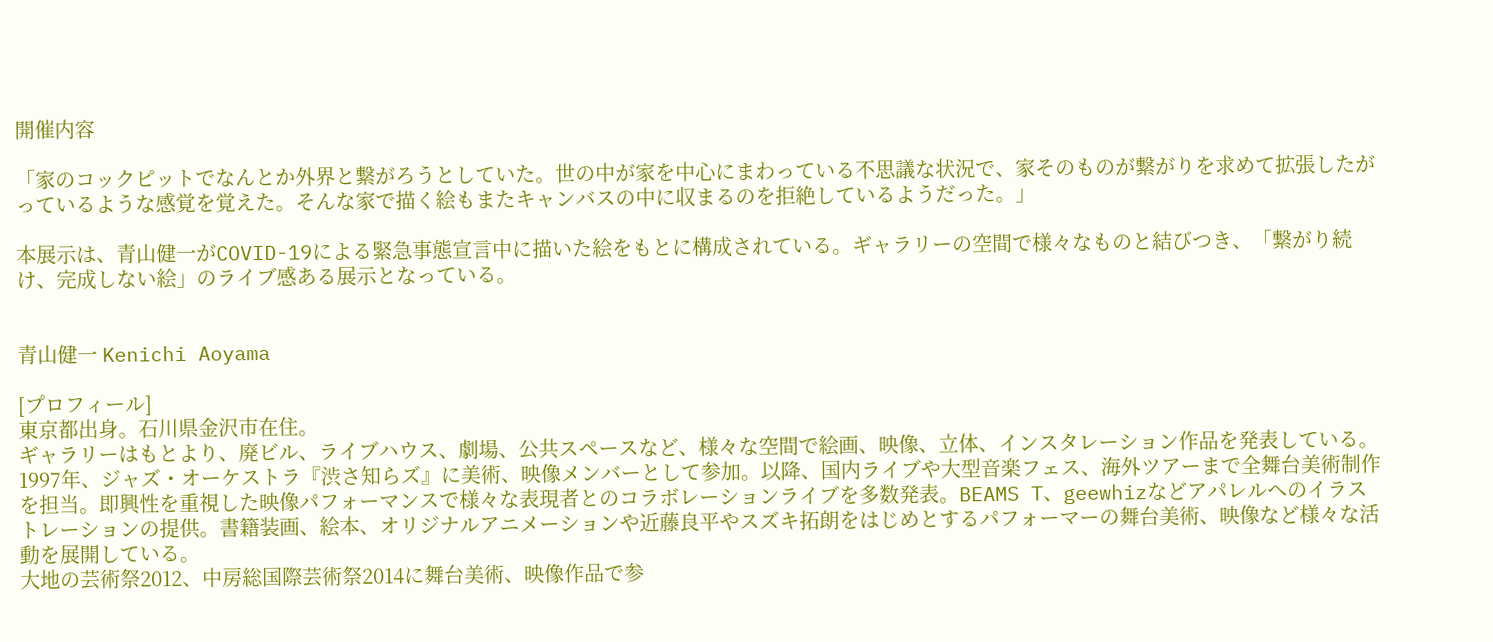開催内容

「家のコックピットでなんとか外界と繋がろうとしていた。世の中が家を中心にまわっている不思議な状況で、家そのものが繋がりを求めて拡張したがっているような感覚を覚えた。そんな家で描く絵もまたキャンバスの中に収まるのを拒絶しているようだった。」

本展示は、青山健一がCOVID-19による緊急事態宣言中に描いた絵をもとに構成されている。ギャラリーの空間で様々なものと結びつき、「繋がり続け、完成しない絵」のライブ感ある展示となっている。


青山健一 Kenichi Aoyama

[プロフィール]
東京都出身。石川県金沢市在住。
ギャラリーはもとより、廃ビル、ライブハウス、劇場、公共スペースなど、様々な空間で絵画、映像、立体、インスタレーション作品を発表している。
1997年、ジャズ・オーケストラ『渋さ知らズ』に美術、映像メンバーとして参加。以降、国内ライブや大型音楽フェス、海外ツアーまで全舞台美術制作を担当。即興性を重視した映像パフォーマンスで様々な表現者とのコラボレーションライブを多数発表。BEAMS T、geewhizなどアパレルへのイラストレーションの提供。書籍装画、絵本、オリジナルアニメーションや近藤良平やスズキ拓朗をはじめとするパフォーマーの舞台美術、映像など様々な活動を展開している。
大地の芸術祭2012、中房総国際芸術祭2014に舞台美術、映像作品で参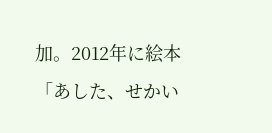加。2012年に絵本「あした、せかい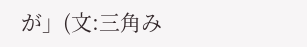が」(文:三角み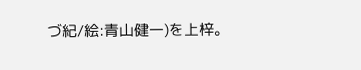づ紀/絵:青山健一)を上梓。